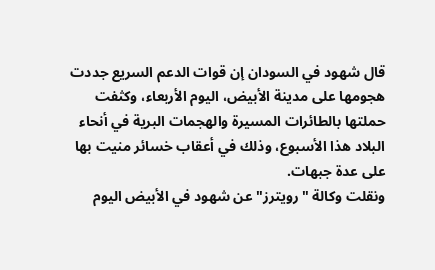قال شهود في السودان إن قوات الدعم السريع جددت هجومها على مدينة الأبيض، اليوم الأربعاء، وكثفت حملتها بالطائرات المسيرة والهجمات البرية في أنحاء البلاد هذا الأسبوع، وذلك في أعقاب خسائر منيت بها على عدة جبهات.
ونقلت وكالة "رويترز" عن شهود في الأبيض اليوم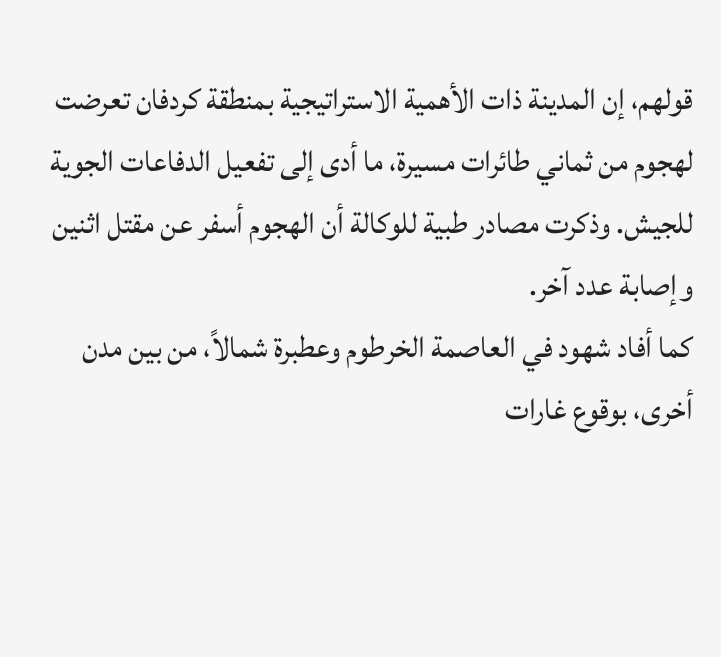قولهم، إن المدينة ذات الأهمية الاستراتيجية بمنطقة كردفان تعرضت لهجوم من ثماني طائرات مسيرة، ما أدى إلى تفعيل الدفاعات الجوية للجيش. وذكرت مصادر طبية للوكالة أن الهجوم أسفر عن مقتل اثنين وإصابة عدد آخر.
كما أفاد شهود في العاصمة الخرطوم وعطبرة شمالاً، من بين مدن أخرى، بوقوع غارات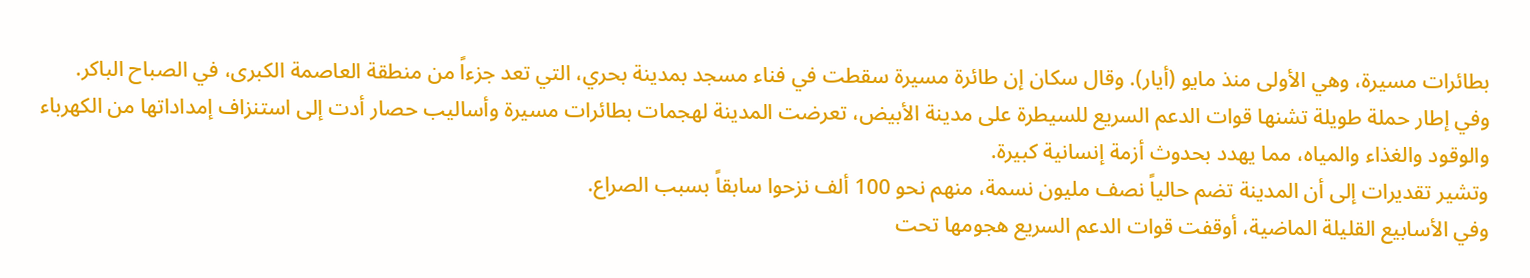بطائرات مسيرة، وهي الأولى منذ مايو (أيار). وقال سكان إن طائرة مسيرة سقطت في فناء مسجد بمدينة بحري، التي تعد جزءاً من منطقة العاصمة الكبرى، في الصباح الباكر.
وفي إطار حملة طويلة تشنها قوات الدعم السريع للسيطرة على مدينة الأبيض، تعرضت المدينة لهجمات بطائرات مسيرة وأساليب حصار أدت إلى استنزاف إمداداتها من الكهرباء والوقود والغذاء والمياه، مما يهدد بحدوث أزمة إنسانية كبيرة.
وتشير تقديرات إلى أن المدينة تضم حالياً نصف مليون نسمة، منهم نحو 100 ألف نزحوا سابقاً بسبب الصراع.
وفي الأسابيع القليلة الماضية، أوقفت قوات الدعم السريع هجومها تحت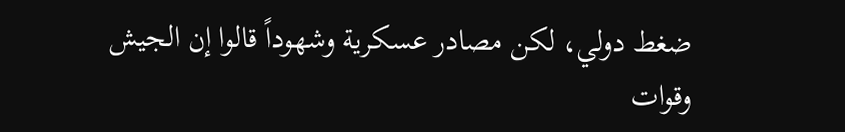ضغط دولي، لكن مصادر عسكرية وشهوداً قالوا إن الجيش وقوات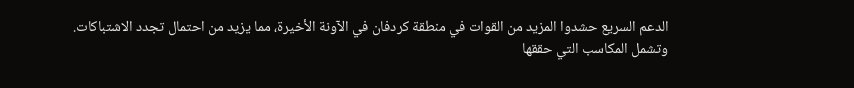الدعم السريع حشدوا المزيد من القوات في منطقة كردفان في الآونة الأخيرة، مما يزيد من احتمال تجدد الاشتباكات.
وتشمل المكاسب التي حققها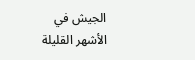الجيش في الأشهر القليلة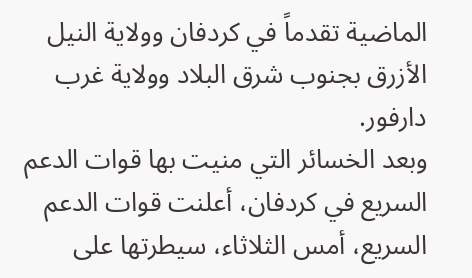الماضية تقدماً في كردفان وولاية النيل الأزرق بجنوب شرق البلاد وولاية غرب دارفور.
وبعد الخسائر التي منيت بها قوات الدعم السريع في كردفان، أعلنت قوات الدعم السريع، أمس الثلاثاء، سيطرتها على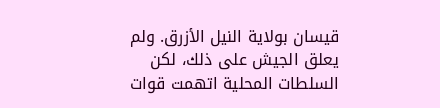قيسان بولاية النيل الأزرق. ولم يعلق الجيش على ذلك، لكن السلطات المحلية اتهمت قوات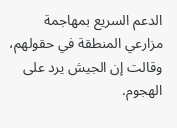الدعم السريع بمهاجمة مزارعي المنطقة في حقولهم، وقالت إن الجيش يرد على الهجوم.